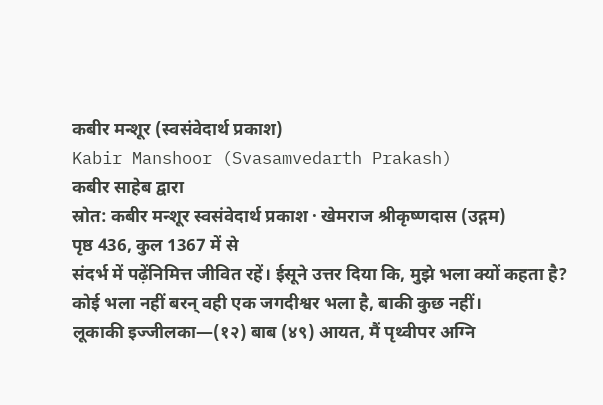कबीर मन्शूर (स्वसंवेदार्थ प्रकाश)
Kabir Manshoor (Svasamvedarth Prakash)
कबीर साहेब द्वारा
स्रोत: कबीर मन्शूर स्वसंवेदार्थ प्रकाश · खेमराज श्रीकृष्णदास (उद्गम)
पृष्ठ 436, कुल 1367 में से
संदर्भ में पढ़ेंनिमित्त जीवित रहें। ईसूने उत्तर दिया कि, मुझे भला क्यों कहता है? कोई भला नहीं बरन् वही एक जगदीश्वर भला है, बाकी कुछ नहीं।
लूकाकी इज्जीलका—(१२) बाब (४९) आयत, मैं पृथ्वीपर अग्नि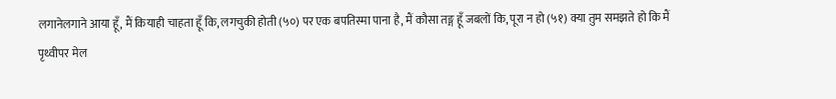लगानेलगाने आया हूँ, मैं कियाही चाहता हूँ कि, लगचुकी होती (५०) पर एक बपतिस्मा पाना है, मैं कौसा तङ्ग हूँ जबलों कि, पूरा न हो (५१) क्या तुम समझते हो कि मैं पृथ्वीपर मेल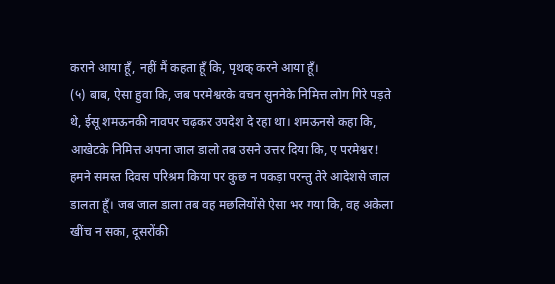कराने आया हूँ, नहीं मैं कहता हूँ कि, पृथक् करने आया हूँ।
(५) बाब, ऐसा हुवा कि, जब परमेश्वरके वचन सुननेके निमित्त लोग गिरे पड़ते थे, ईसू शमऊनकी नावपर चढ़कर उपदेश दे रहा था। शमऊनसे कहा कि, आखेटके निमित्त अपना जाल डालो तब उसने उत्तर दिया कि, ए परमेश्वर! हमने समस्त दिवस परिश्रम किया पर कुछ न पकड़ा परन्तु तेरे आदेशसे जाल डालता हूँ। जब जाल डाला तब वह मछलियोंसे ऐसा भर गया कि, वह अकेला खींच न सका, दूसरोंकी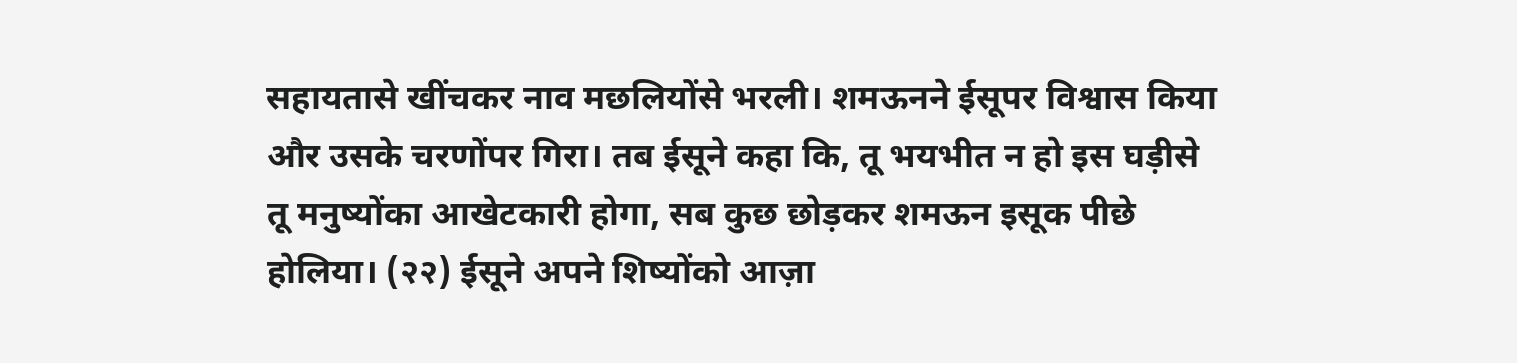सहायतासे खींचकर नाव मछलियोंसे भरली। शमऊनने ईसूपर विश्वास किया और उसके चरणोंपर गिरा। तब ईसूने कहा कि, तू भयभीत न हो इस घड़ीसे तू मनुष्योंका आखेटकारी होगा, सब कुछ छोड़कर शमऊन इसूक पीछे होलिया। (२२) ईसूने अपने शिष्योंको आज़ा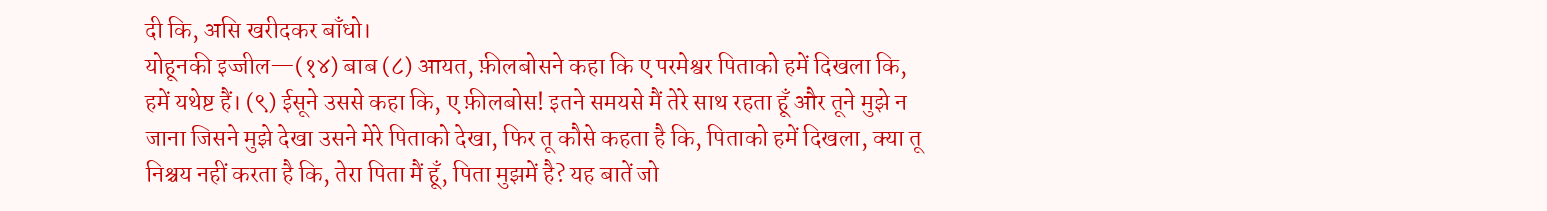दी कि, असि खरीदकर बाँधो।
योहूनकी इज्जील—(१४) बाब (८) आयत, फ़ीलबोसने कहा कि ए परमेश्वर पिताको हमें दिखला कि, हमें यथेष्ट हैं। (९) ईसूने उससे कहा कि, ए फ़ीलबोस! इतने समयसे मैं तेरे साथ रहता हूँ और तूने मुझे न जाना जिसने मुझे देखा उसने मेरे पिताको देखा, फिर तू कौसे कहता है कि, पिताको हमें दिखला, क्या तू निश्चय नहीं करता है कि, तेरा पिता मैं हूँ, पिता मुझमें है? यह बातें जो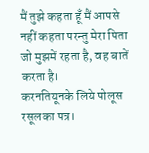मैं तुझे कहता हूँ मैं आपसे नहीं कहता परन्तु मेरा पिता जो मुझमें रहता है, वह बातें करता है।
करनतियूनके लिये पोलूस रसूलका पत्र।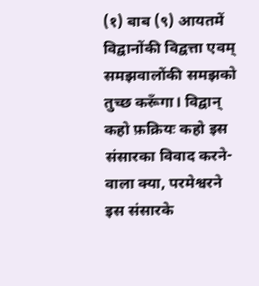(१) बाब (९) आयतमें विद्वानोंकी विद्वत्ता एवम् समझवालोंकी समझको तुच्छ करूँगा। विद्वान् कहो फ़क्रियः कहो इस संसारका विवाद करने-वाला क्या, परमेश्वरने इस संसारके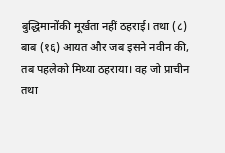बुद्धिमानोंकी मूर्खता नहीं ठहराई। तथा (८) बाब (१६) आयत और जब इसने नवीन की, तब पहलेको मिथ्या ठहराया। वह जो प्राचीन तथा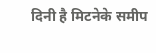दिनी है मिटनेके समीप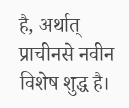है, अर्थात् प्राचीनसे नवीन विशेष शुद्ध है।